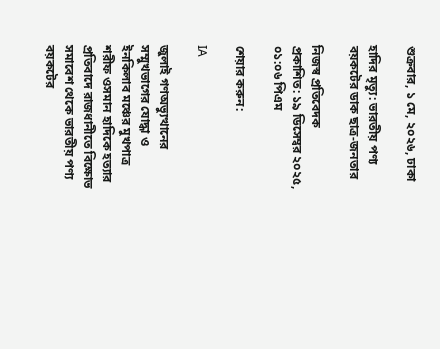শুক্রবার, ১ মে, ২০২৬, ঢাকা

হাদির মৃত্যু: ভারতীয় পণ্য বয়কটের ডাক ছাত্র-জনতার

নিজস্ব প্রতিবেদক
প্রকাশিত: ১৯ ডিসেম্বর ২০২৫, ০১:০৬ পিএম

শেয়ার করুন:

IA

জুলাই গণঅভ্যুত্থানের সম্মুখভাগের যোদ্ধা ও ইনকিলাব মঞ্চের মুখপাত্র শরীফ ওসমান হাদিকে হত্যার প্রতিবাদে রাজধানীতে বিক্ষোভ সমাবেশ থেকে ভারতীয় পণ্য বয়কটের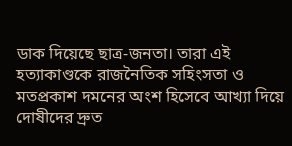ডাক দিয়েছে ছাত্র-জনতা। তারা এই হত্যাকাণ্ডকে রাজনৈতিক সহিংসতা ও মতপ্রকাশ দমনের অংশ হিসেবে আখ্যা দিয়ে দোষীদের দ্রুত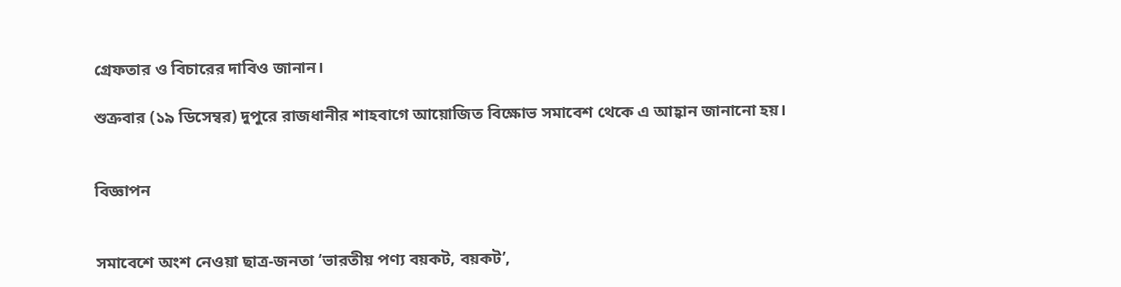গ্রেফতার ও বিচারের দাবিও জানান।

শুক্রবার (১৯ ডিসেম্বর) দুপুরে রাজধানীর শাহবাগে আয়োজিত বিক্ষোভ সমাবেশ থেকে এ আহ্বান জানানো হয়।


বিজ্ঞাপন


সমাবেশে অংশ নেওয়া ছাত্র-জনতা ‘ভারতীয় পণ্য বয়কট, বয়কট’,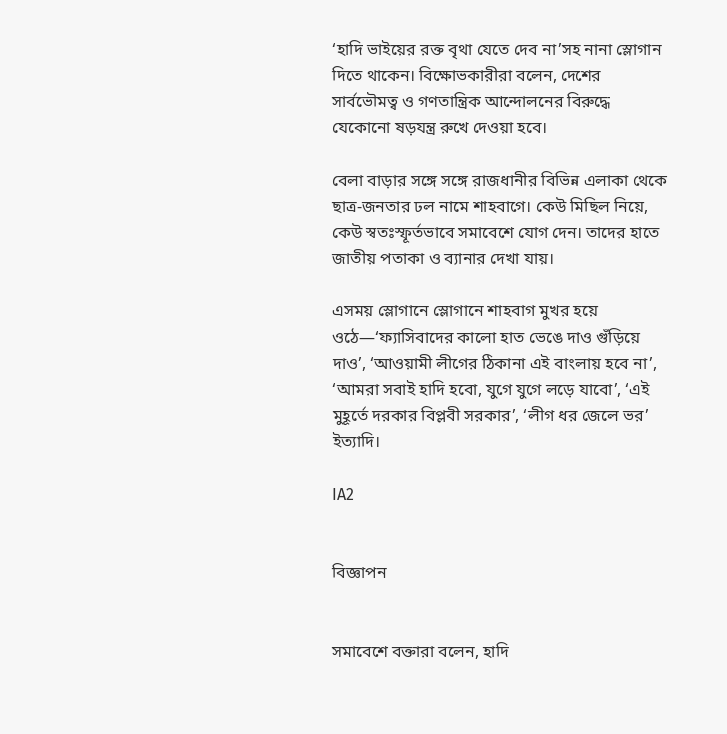‘হাদি ভাইয়ের রক্ত বৃথা যেতে দেব না’সহ নানা স্লোগান দিতে থাকেন। বিক্ষোভকারীরা বলেন, দেশের সার্বভৌমত্ব ও গণতান্ত্রিক আন্দোলনের বিরুদ্ধে যেকোনো ষড়যন্ত্র রুখে দেওয়া হবে।

বেলা বাড়ার সঙ্গে সঙ্গে রাজধানীর বিভিন্ন এলাকা থেকে ছাত্র-জনতার ঢল নামে শাহবাগে। কেউ মিছিল নিয়ে, কেউ স্বতঃস্ফূর্তভাবে সমাবেশে যোগ দেন। তাদের হাতে জাতীয় পতাকা ও ব্যানার দেখা যায়।

এসময় স্লোগানে স্লোগানে শাহবাগ মুখর হয়ে ওঠে—‘ফ্যাসিবাদের কালো হাত ভেঙে দাও গুঁড়িয়ে দাও’, ‘আওয়ামী লীগের ঠিকানা এই বাংলায় হবে না’, ‘আমরা সবাই হাদি হবো, যুগে যুগে লড়ে যাবো’, ‘এই মুহূর্তে দরকার বিপ্লবী সরকার’, ‘লীগ ধর জেলে ভর’ ইত্যাদি।

IA2


বিজ্ঞাপন


সমাবেশে বক্তারা বলেন, হাদি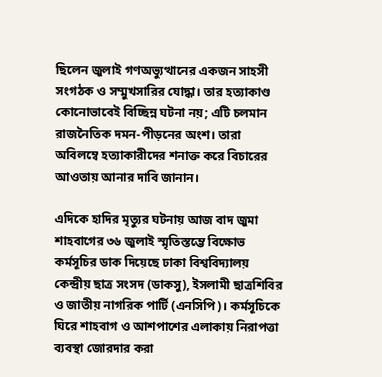ছিলেন জুলাই গণঅভ্যুত্থানের একজন সাহসী সংগঠক ও সম্মুখসারির যোদ্ধা। তার হত্যাকাণ্ড কোনোভাবেই বিচ্ছিন্ন ঘটনা নয়; এটি চলমান রাজনৈতিক দমন-পীড়নের অংশ। তারা অবিলম্বে হত্যাকারীদের শনাক্ত করে বিচারের আওতায় আনার দাবি জানান।

এদিকে হাদির মৃত্যুর ঘটনায় আজ বাদ জুমা শাহবাগের ৩৬ জুলাই স্মৃতিস্তম্ভে বিক্ষোভ কর্মসূচির ডাক দিয়েছে ঢাকা বিশ্ববিদ্যালয় কেন্দ্রীয় ছাত্র সংসদ (ডাকসু), ইসলামী ছাত্রশিবির ও জাতীয় নাগরিক পার্টি (এনসিপি)। কর্মসূচিকে ঘিরে শাহবাগ ও আশপাশের এলাকায় নিরাপত্তা ব্যবস্থা জোরদার করা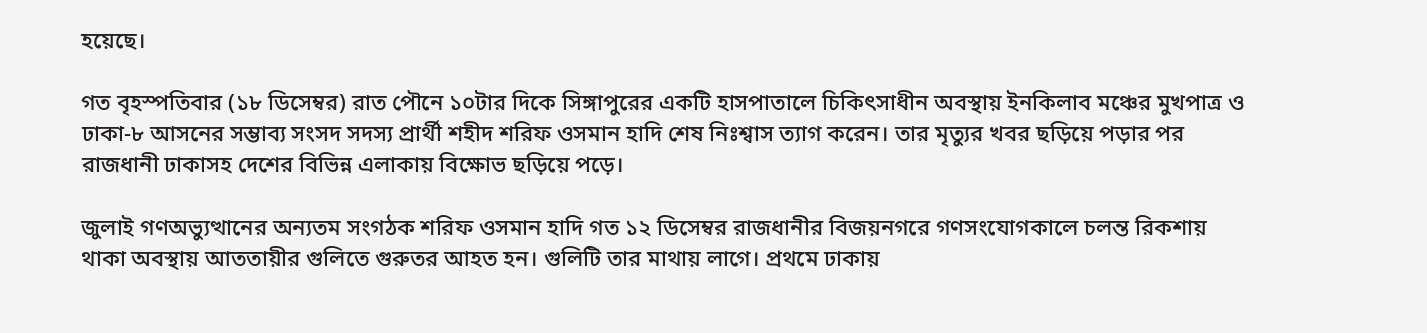হয়েছে।

গত বৃহস্পতিবার (১৮ ডিসেম্বর) রাত পৌনে ১০টার দিকে সিঙ্গাপুরের একটি হাসপাতালে চিকিৎসাধীন অবস্থায় ইনকিলাব মঞ্চের মুখপাত্র ও ঢাকা-৮ আসনের সম্ভাব্য সংসদ সদস্য প্রার্থী শহীদ শরিফ ওসমান হাদি শেষ নিঃশ্বাস ত্যাগ করেন। তার মৃত্যুর খবর ছড়িয়ে পড়ার পর রাজধানী ঢাকাসহ দেশের বিভিন্ন এলাকায় বিক্ষোভ ছড়িয়ে পড়ে।

জুলাই গণঅভ্যুত্থানের অন্যতম সংগঠক শরিফ ওসমান হাদি গত ১২ ডিসেম্বর রাজধানীর বিজয়নগরে গণসংযোগকালে চলন্ত রিকশায় থাকা অবস্থায় আততায়ীর গুলিতে গুরুতর আহত হন। গুলিটি তার মাথায় লাগে। প্রথমে ঢাকায়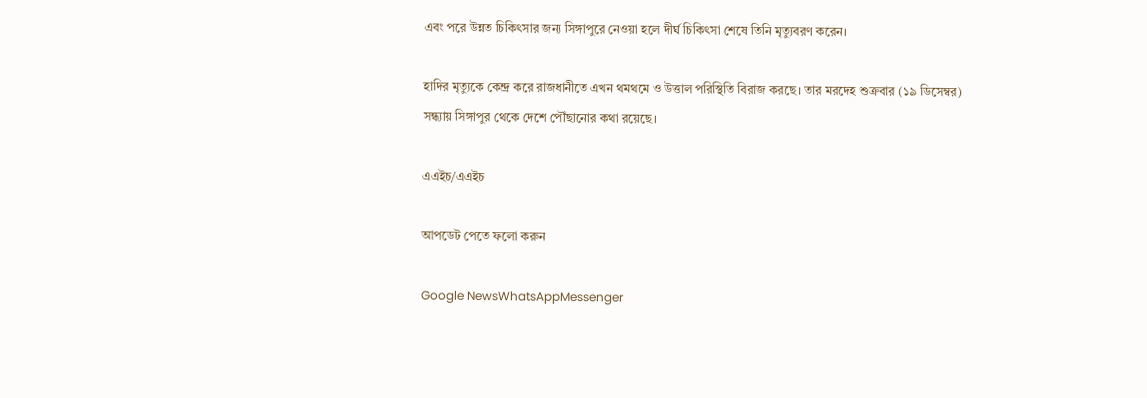এবং পরে উন্নত চিকিৎসার জন্য সিঙ্গাপুরে নেওয়া হলে দীর্ঘ চিকিৎসা শেষে তিনি মৃত্যুবরণ করেন।

হাদির মৃত্যুকে কেন্দ্র করে রাজধানীতে এখন থমথমে ও উত্তাল পরিস্থিতি বিরাজ করছে। তার মরদেহ শুক্রবার (১৯ ডিসেম্বর) সন্ধ্যায় সিঙ্গাপুর থেকে দেশে পৌঁছানোর কথা রয়েছে।

এএইচ/এএইচ

আপডেট পেতে ফলো করুন

Google NewsWhatsAppMessenger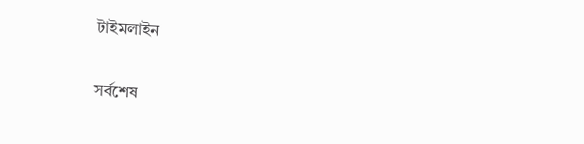টাইমলাইন

সর্বশেষ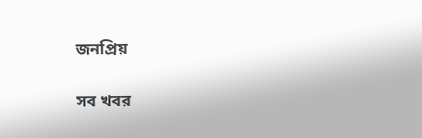জনপ্রিয়

সব খবর